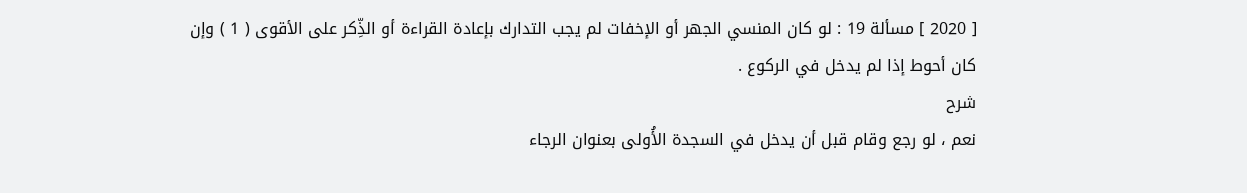[ 2020 ] مسألة 19 : لو كان المنسي الجهر أو الإخفات لم يجب التدارك بإعادة القراءة أو الذِّكر على الأقوى ( 1 ) وإن كان أحوط إذا لم يدخل في الركوع .
شرح
نعم ، لو رجع وقام قبل أن يدخل في السجدة الأُولى بعنوان الرجاء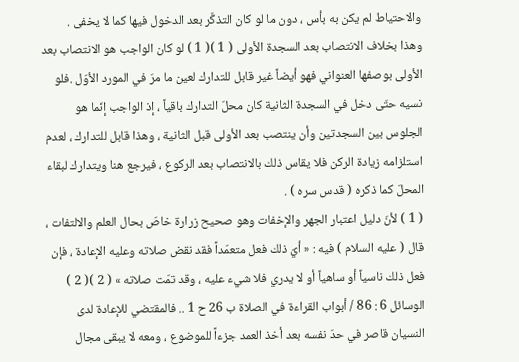والاحتياط لم يكن به بأس ، دون ما لو كان التذكَّر بعد الدخول فيها كما لا يخفى .
وهذا بخلاف الانتصاب بعد السجدة الأولى ( 1 )( 1 ) لو كان الواجب هو الانتصاب بعد الأولى بوصفها العنواني فهو أيضاً غير قابل للتدارك لعين ما مرّ في المورد الأوّل .فلو نسيه حتّى دخل في السجدة الثانية كان محلّ التدارك باقياً ، إذ الواجب إنّما هو الجلوس بين السجدتين وأن ينتصب بعد الأولى قبل الثانية ، وهذا قابل للتدارك ، لعدم استلزامه زيادة الركن فلا يقاس ذلك بالانتصاب بعد الركوع ، فيرجع هنا ويتدارك لبقاء المحلّ كما ذكره ( قدس سره ) .
( 1 ) لأنّ دليل اعتبار الجهر والإخفات وهو صحيح زرارة خاصّ بحال العلم والالتفات ، قال ( عليه السلام ) فيه : « أيّ ذلك فعل متعمّداً فقد نقض صلاته وعليه الإعادة ، فإن فعل ذلك ناسياً أو ساهياً أو لا يدري فلا شيء عليه ، وقد تمّت صلاته » ( 2 )( 2 ) الوسائل 6 : 86 / أبواب القراءة في الصلاة ب 26 ح 1 .. فالمقتضي للإعادة لدى النسيان قاصر في حدّ نفسه بعد أخذ العمد جزءاً للموضوع ، ومعه لا يبقى مجال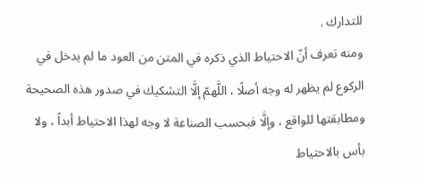للتدارك .
ومنه تعرف أنّ الاحتياط الذي ذكره في المتن من العود ما لم يدخل في الركوع لم يظهر له وجه أصلًا ، اللَّهمّ إلَّا التشكيك في صدور هذه الصحيحة ومطابقتها للواقع ، وإلَّا فبحسب الصناعة لا وجه لهذا الاحتياط أبداً ، ولا بأس بالاحتياط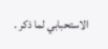الاستحبابي لما ذكر .